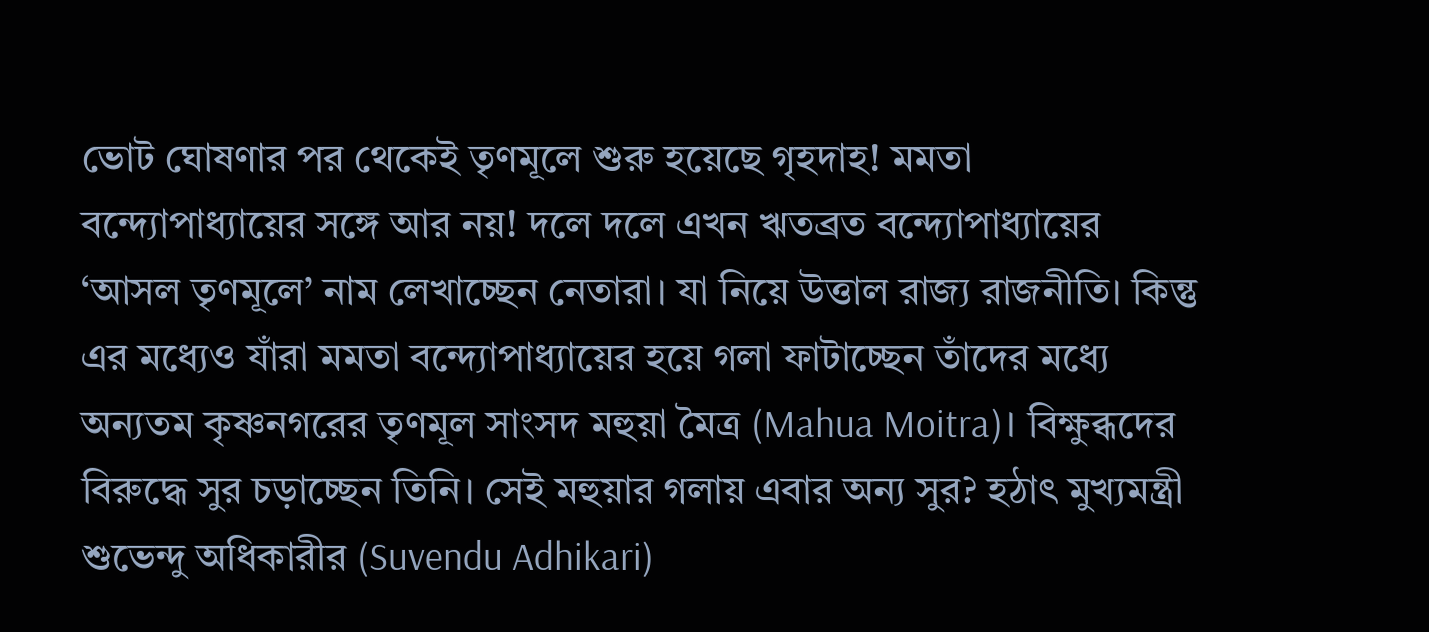ভোট ঘোষণার পর থেকেই তৃণমূলে শুরু হয়েছে গৃহদাহ! মমতা বন্দ্যোপাধ্যায়ের সঙ্গে আর নয়! দলে দলে এখন ঋতব্রত বন্দ্যোপাধ্যায়ের ‘আসল তৃণমূলে’ নাম লেখাচ্ছেন নেতারা। যা নিয়ে উত্তাল রাজ্য রাজনীতি। কিন্তু এর মধ্যেও যাঁরা মমতা বন্দ্যোপাধ্যায়ের হয়ে গলা ফাটাচ্ছেন তাঁদের মধ্যে অন্যতম কৃষ্ণনগরের তৃণমূল সাংসদ মহুয়া মৈত্র (Mahua Moitra)। বিক্ষুব্ধদের বিরুদ্ধে সুর চড়াচ্ছেন তিনি। সেই মহুয়ার গলায় এবার অন্য সুর? হঠাৎ মুখ্যমন্ত্রী শুভেন্দু অধিকারীর (Suvendu Adhikari)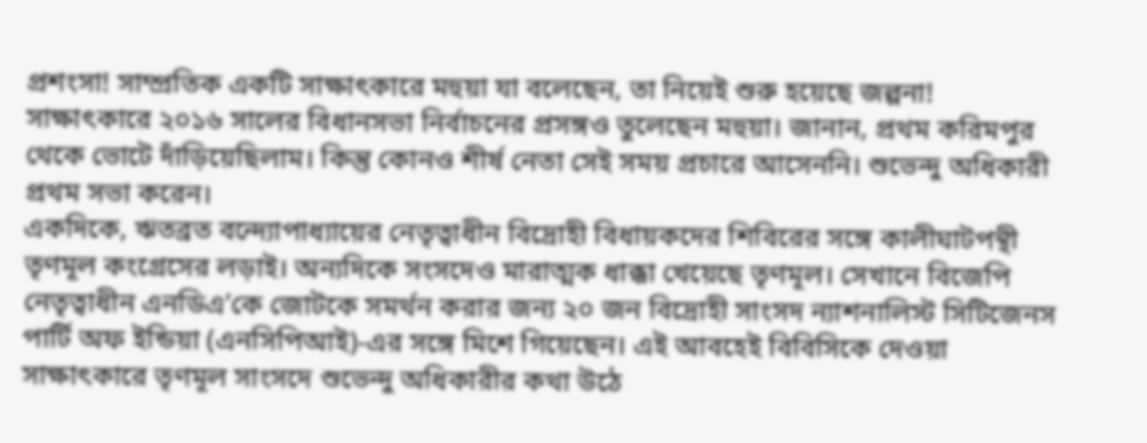প্রশংসা! সাম্প্রতিক একটি সাক্ষাৎকারে মহুয়া যা বলেছেন, তা নিয়েই শুরু হয়েছে জল্পনা!
সাক্ষাৎকারে ২০১৬ সালের বিধানসভা নির্বাচনের প্রসঙ্গও তুলেছেন মহুয়া। জানান, প্রথম করিমপুর থেকে ভোটে দাঁড়িয়েছিলাম। কিন্তু কোনও শীর্ষ নেতা সেই সময় প্রচারে আসেননি। শুভেন্দু অধিকারী প্রথম সভা করেন।
একদিকে, ঋতব্রত বন্দ্যোপাধ্যায়ের নেতৃত্বাধীন বিদ্রোহী বিধায়কদের শিবিরের সঙ্গে কালীঘাটপন্থী তৃণমূল কংগ্রেসের লড়াই। অন্যদিকে সংসদেও মারাত্মক ধাক্কা খেয়েছে তৃণমূল। সেখানে বিজেপি নেতৃত্বাধীন এনডিএ’কে জোটকে সমর্থন করার জন্য ২০ জন বিদ্রোহী সাংসদ ন্যাশনালিস্ট সিটিজেনস পার্টি অফ ইন্ডিয়া (এনসিপিআই)-এর সঙ্গে মিশে গিয়েছেন। এই আবহেই বিবিসিকে দেওয়া সাক্ষাৎকারে তৃণমূল সাংসদে শুভেন্দু অধিকারীর কথা উঠে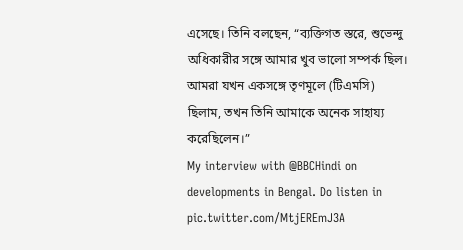এসেছে। তিনি বলছেন, “ব্যক্তিগত স্তরে, শুভেন্দু অধিকারীর সঙ্গে আমার খুব ভালো সম্পর্ক ছিল। আমরা যখন একসঙ্গে তৃণমূলে (টিএমসি) ছিলাম, তখন তিনি আমাকে অনেক সাহায্য করেছিলেন।”
My interview with @BBCHindi on developments in Bengal. Do listen in pic.twitter.com/MtjEREmJ3A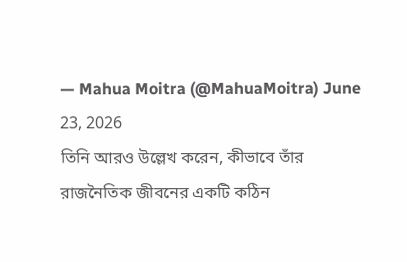— Mahua Moitra (@MahuaMoitra) June 23, 2026
তিনি আরও উল্লেখ করেন, কীভাবে তাঁর রাজনৈতিক জীবনের একটি কঠিন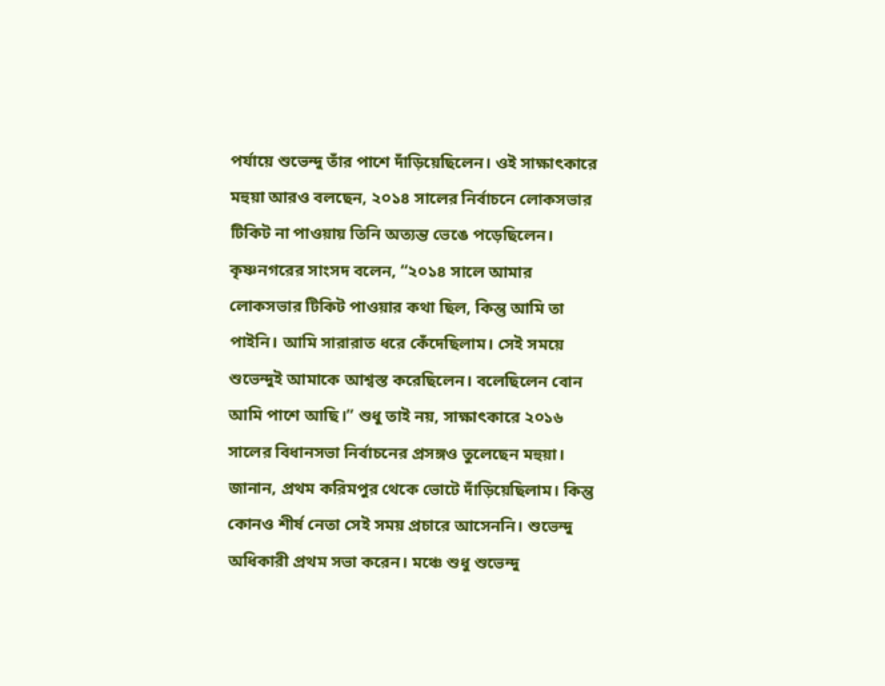পর্যায়ে শুভেন্দু তাঁর পাশে দাঁড়িয়েছিলেন। ওই সাক্ষাৎকারে মহুয়া আরও বলছেন, ২০১৪ সালের নির্বাচনে লোকসভার টিকিট না পাওয়ায় তিনি অত্যন্ত ভেঙে পড়েছিলেন। কৃষ্ণনগরের সাংসদ বলেন, “২০১৪ সালে আমার লোকসভার টিকিট পাওয়ার কথা ছিল, কিন্তু আমি তা পাইনি। আমি সারারাত ধরে কেঁদেছিলাম। সেই সময়ে শুভেন্দুই আমাকে আশ্বস্ত করেছিলেন। বলেছিলেন বোন আমি পাশে আছি।” শুধু তাই নয়, সাক্ষাৎকারে ২০১৬ সালের বিধানসভা নির্বাচনের প্রসঙ্গও তুলেছেন মহুয়া। জানান, প্রথম করিমপুর থেকে ভোটে দাঁড়িয়েছিলাম। কিন্তু কোনও শীর্ষ নেতা সেই সময় প্রচারে আসেননি। শুভেন্দু অধিকারী প্রথম সভা করেন। মঞ্চে শুধু শুভেন্দু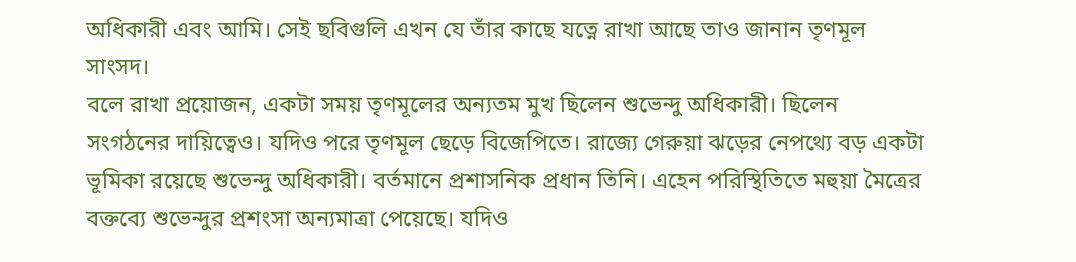অধিকারী এবং আমি। সেই ছবিগুলি এখন যে তাঁর কাছে যত্নে রাখা আছে তাও জানান তৃণমূল সাংসদ।
বলে রাখা প্রয়োজন, একটা সময় তৃণমূলের অন্যতম মুখ ছিলেন শুভেন্দু অধিকারী। ছিলেন সংগঠনের দায়িত্বেও। যদিও পরে তৃণমূল ছেড়ে বিজেপিতে। রাজ্যে গেরুয়া ঝড়ের নেপথ্যে বড় একটা ভূমিকা রয়েছে শুভেন্দু অধিকারী। বর্তমানে প্রশাসনিক প্রধান তিনি। এহেন পরিস্থিতিতে মহুয়া মৈত্রের বক্তব্যে শুভেন্দুর প্রশংসা অন্যমাত্রা পেয়েছে। যদিও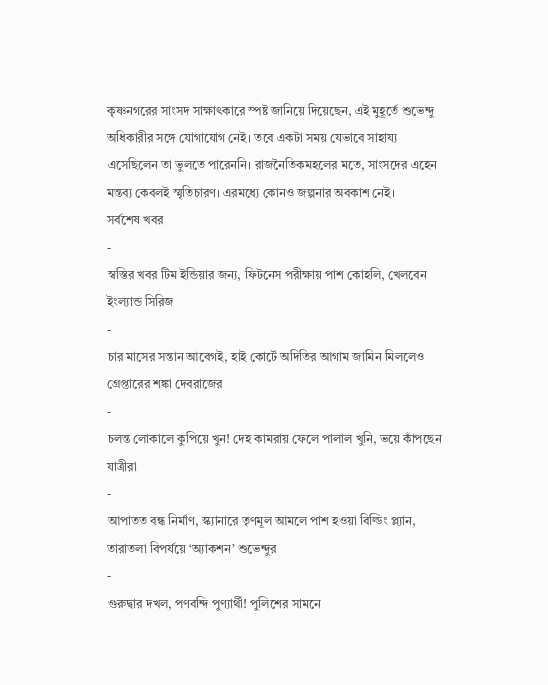কৃষ্ণনগরের সাংসদ সাক্ষাৎকারে স্পষ্ট জানিয়ে দিয়েছেন, এই মুহূর্তে শুভেন্দু অধিকারীর সঙ্গে যোগাযোগ নেই। তবে একটা সময় যেভাবে সাহায্য এসেছিলেন তা ভুলতে পারেননি। রাজনৈতিকমহলের মতে, সাংসদের এহেন মন্তব্য কেবলই স্মৃতিচারণ। এরমধ্যে কোনও জল্পনার অবকাশ নেই।
সর্বশেষ খবর
-
স্বস্তির খবর টিম ইন্ডিয়ার জন্য, ফিটনেস পরীক্ষায় পাশ কোহলি, খেলবেন ইংল্যান্ড সিরিজ
-
চার মাসের সন্তান আবেগই, হাই কোর্টে অদিতির আগাম জামিন মিললেও গ্রেপ্তারের শঙ্কা দেবরাজের
-
চলন্ত লোকালে কুপিয়ে খুন! দেহ কামরায় ফেলে পালাল খুনি, ভয়ে কাঁপছেন যাত্রীরা
-
আপাতত বন্ধ নির্মাণ, স্ক্যানারে তৃণমূল আমলে পাশ হওয়া বিল্ডিং প্ল্যান, তারাতলা বিপর্যয়ে ‘অ্যাকশন’ শুভেন্দুর
-
গুরুদ্বার দখল, পণবন্দি পুণ্যার্থী! পুলিশের সামনে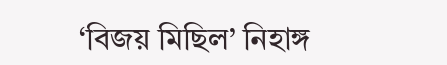‘বিজয় মিছিল’ নিহাঙ্গ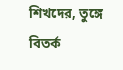শিখদের, তুঙ্গে বিতর্ক